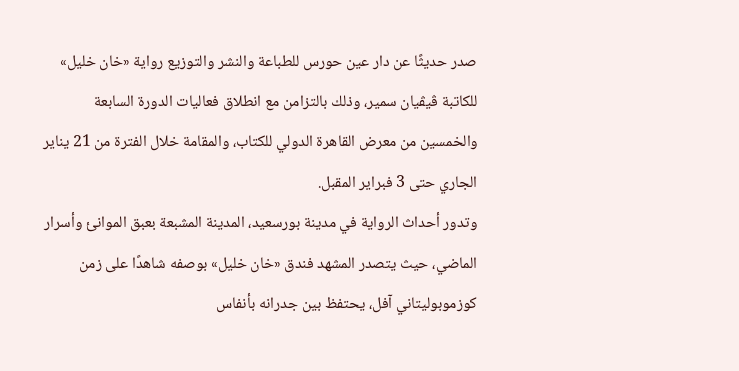صدر حديثًا عن دار عين حورس للطباعة والنشر والتوزيع رواية «خان خليل» للكاتبة ڤيڤيان سمير، وذلك بالتزامن مع انطلاق فعاليات الدورة السابعة والخمسين من معرض القاهرة الدولي للكتاب، والمقامة خلال الفترة من 21 يناير الجاري حتى 3 فبراير المقبل.
وتدور أحداث الرواية في مدينة بورسعيد، المدينة المشبعة بعبق الموانئ وأسرار الماضي، حيث يتصدر المشهد فندق «خان خليل» بوصفه شاهدًا على زمن كوزموبوليتاني آفل، يحتفظ بين جدرانه بأنفاس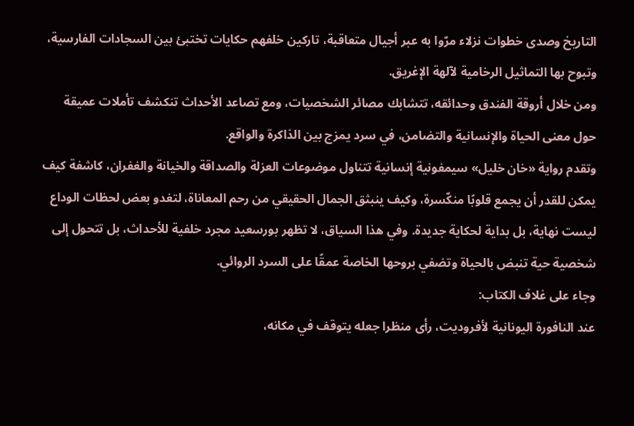التاريخ وصدى خطوات نزلاء مرّوا به عبر أجيال متعاقبة، تاركين خلفهم حكايات تختبئ بين السجادات الفارسية، وتبوح بها التماثيل الرخامية لآلهة الإغريق.
ومن خلال أروقة الفندق وحدائقه، تتشابك مصائر الشخصيات، ومع تصاعد الأحداث تنكشف تأملات عميقة حول معنى الحياة والإنسانية والتضامن، في سرد يمزج بين الذاكرة والواقع.
وتقدم رواية «خان خليل» سيمفونية إنسانية تتناول موضوعات العزلة والصداقة والخيانة والغفران، كاشفة كيف يمكن للقدر أن يجمع قلوبًا منكّسرة، وكيف ينبثق الجمال الحقيقي من رحم المعاناة، لتغدو بعض لحظات الوداع ليست نهاية، بل بداية لحكاية جديدة. وفي هذا السياق، لا تظهر بورسعيد مجرد خلفية للأحداث، بل تتحول إلى شخصية حية تنبض بالحياة وتضفي بروحها الخاصة عمقًا على السرد الروائي.
وجاء على غلاف الكتاب:
عند النافورة اليونانية لأفروديت، رأى منظرا جعله يتوقف في مكانه،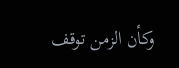وكأن الزمن توقف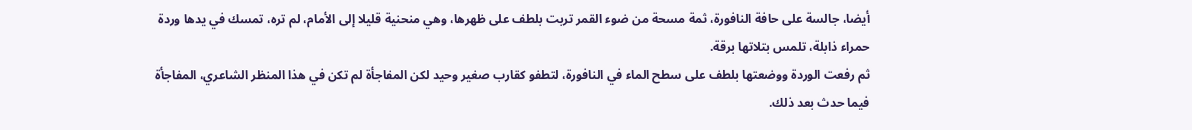أيضا، جالسة على حافة النافورة، ثمة مسحة من ضوء القمر تربت بلطف على ظهرها، وهي منحنية قليلا إلى الأمام، لم تره، تمسك في يدها وردة حمراء ذابلة، تلمس بتلاتها برقة.
ثم رفعت الوردة ووضعتها بلطف على سطح الماء في النافورة، لتطفو كقارب صغير وحيد لكن المفاجأة لم تكن في هذا المنظر الشاعري، المفاجأة فيما حدث بعد ذلك.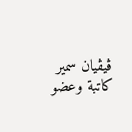ڤيڤيان سمير كاتبة وعضو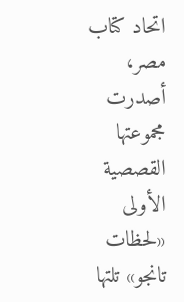اتحاد كتاب مصر، أصدرت مجموعتها القصصية الأولى «لحظات تانجو» تلتها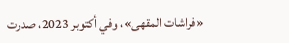«فراشات المقهى»، وفي أكتوبر 2023، صدرت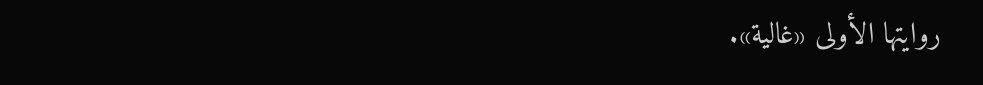روايتها الأولى «غالية».